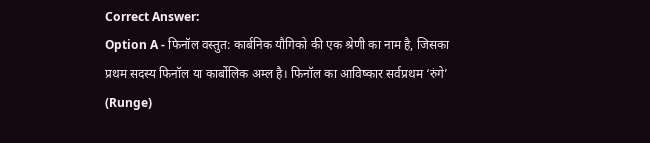Correct Answer:
Option A - फिनॉल वस्तुत: कार्बनिक यौगिको की एक श्रेणी का नाम है, जिसका प्रथम सदस्य फिनॉल या कार्बोलिक अम्ल है। फिनॉल का आविष्कार सर्वप्रथम ‘रुंगे’ (Runge)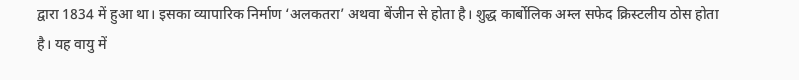द्वारा 1834 में हुआ था। इसका व्यापारिक निर्माण ‘अलकतरा’ अथवा बेंजीन से होता है। शुद्ध कार्बोलिक अम्ल सफेद क्रिस्टलीय ठोस होता है। यह वायु में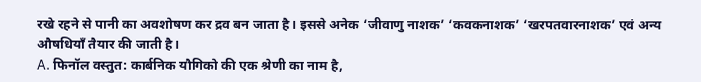रखे रहने से पानी का अवशोषण कर द्रव बन जाता है। इससे अनेक ‘जीवाणु नाशक’ ‘कवकनाशक’ ‘खरपतवारनाशक’ एवं अन्य औषधियाँ तैयार की जाती है।
A. फिनॉल वस्तुत: कार्बनिक यौगिको की एक श्रेणी का नाम है,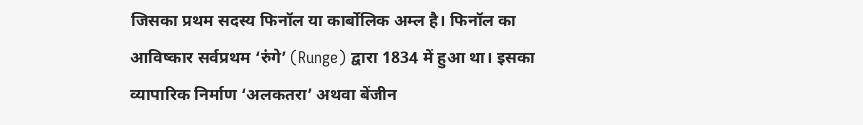जिसका प्रथम सदस्य फिनॉल या कार्बोलिक अम्ल है। फिनॉल का आविष्कार सर्वप्रथम ‘रुंगे’ (Runge) द्वारा 1834 में हुआ था। इसका व्यापारिक निर्माण ‘अलकतरा’ अथवा बेंजीन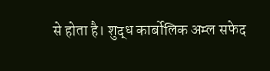से होता है। शुद्ध कार्बोलिक अम्ल सफेद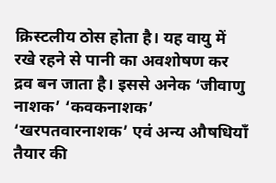क्रिस्टलीय ठोस होता है। यह वायु में रखे रहने से पानी का अवशोषण कर द्रव बन जाता है। इससे अनेक ‘जीवाणु नाशक’ ‘कवकनाशक’ ‘खरपतवारनाशक’ एवं अन्य औषधियाँ तैयार की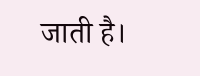जाती है।